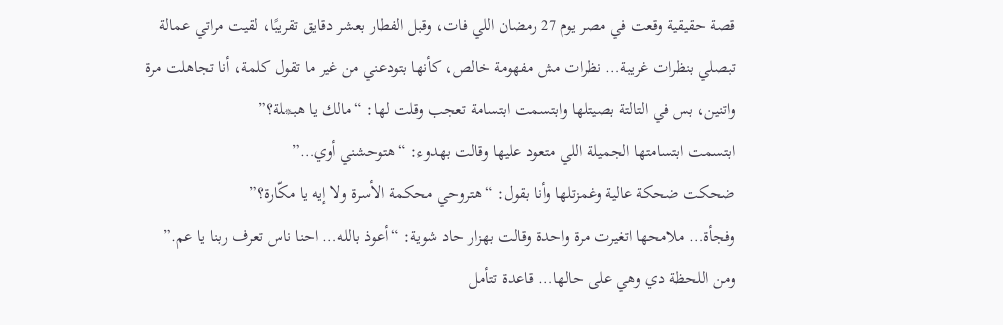قصة حقيقية وقعت في مصر يوم 27 رمضان اللي فات، وقبل الفطار بعشر دقايق تقريبًا، لقيت مراتي عمالة تبصلي بنظرات غريبة… نظرات مش مفهومة خالص، كأنها بتودعني من غير ما تقول كلمة، أنا تجاهلت مرة واتنين، بس في التالتة بصيتلها وابتسمت ابتسامة تعجب وقلت لها: “مالك يا هبـ*ـلة؟”
ابتسمت ابتسامتها الجميلة اللي متعود عليها وقالت بهدوء: “هتوحشني أوي…”
ضحكت ضحكة عالية وغمزتلها وأنا بقول: “هتروحي محكمة الأسرة ولا إيه يا مكّارة؟”
وفجأة… ملامحها اتغيرت مرة واحدة وقالت بهزار حاد شوية: “أعوذ بالله… احنا ناس تعرف ربنا يا عم.”
ومن اللحظة دي وهي على حالها… قاعدة تتأمل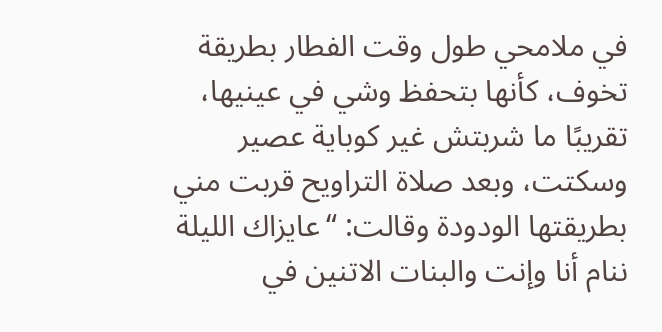في ملامحي طول وقت الفطار بطريقة تخوف، كأنها بتحفظ وشي في عينيها، تقريبًا ما شربتش غير كوباية عصير وسكتت، وبعد صلاة التراويح قربت مني بطريقتها الودودة وقالت: “عايزاك الليلة ننام أنا وإنت والبنات الاتنين في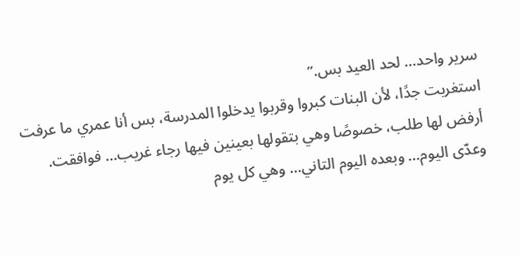سرير واحد… لحد العيد بس.”
استغربت جدًا، لأن البنات كبروا وقربوا يدخلوا المدرسة، بس أنا عمري ما عرفت أرفض لها طلب، خصوصًا وهي بتقولها بعينين فيها رجاء غريب… فوافقت.
وعدّى اليوم… وبعده اليوم التاني… وهي كل يوم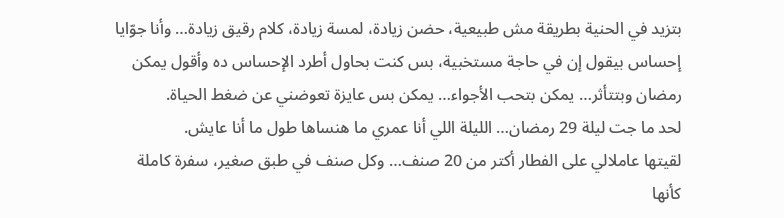بتزيد في الحنية بطريقة مش طبيعية، حضن زيادة، لمسة زيادة، كلام رقيق زيادة… وأنا جوّايا إحساس بيقول إن في حاجة مستخبية، بس كنت بحاول أطرد الإحساس ده وأقول يمكن رمضان وبتتأثر… يمكن بتحب الأجواء… يمكن بس عايزة تعوضني عن ضغط الحياة.
لحد ما جت ليلة 29 رمضان… الليلة اللي أنا عمري ما هنساها طول ما أنا عايش.
لقيتها عاملالي على الفطار أكتر من 20 صنف… وكل صنف في طبق صغير، سفرة كاملة كأنها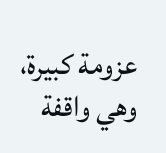عزومة كبيرة، وهي واقفة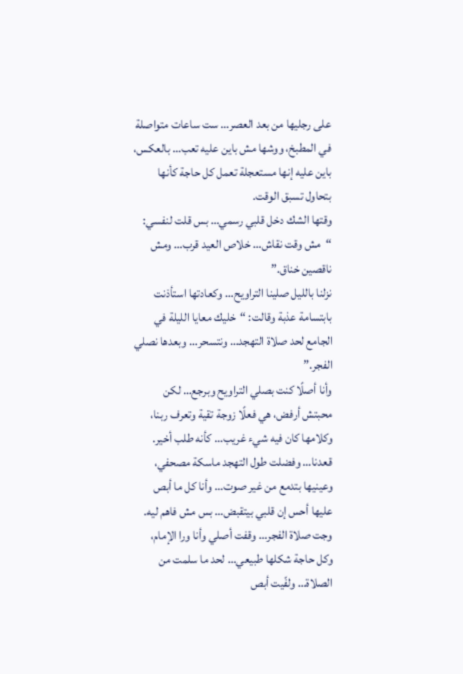على رجليها من بعد العصر… ست ساعات متواصلة في المطبخ، ووشها مش باين عليه تعب… بالعكس، باين عليه إنها مستعجلة تعمل كل حاجة كأنها بتحاول تسبق الوقت.
وقتها الشك دخل قلبي رسمي… بس قلت لنفسي: “مش وقت نقاش… خلاص العيد قرب… ومش ناقصين خناق.”
نزلنا بالليل صلينا التراويح… وكعادتها استأذنت بابتسامة عذبة وقالت: “خليك معايا الليلة في الجامع لحد صلاة التهجد… ونتسحر… وبعدها نصلي الفجر.”
وأنا أصلًا كنت بصلي التراويح وبرجع… لكن محبتش أرفض، هي فعلًا زوجة تقية وتعرف ربنا، وكلامها كان فيه شيء غريب… كأنه طلب أخير.
قعدنا… وفضلت طول التهجد ماسكة مصحفي، وعينيها بتدمع من غير صوت… وأنا كل ما أبص عليها أحس إن قلبي بيتقبض… بس مش فاهم ليه.
وجت صلاة الفجر… وقفت أصلي وأنا ورا الإمام، وكل حاجة شكلها طبيعي… لحد ما سلمت من الصلاة… ولفّيت أبص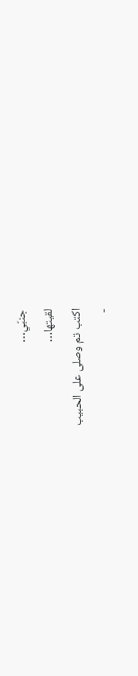جنبّي…
لقيتها…
اكتب تم وصلى على الحبيب
-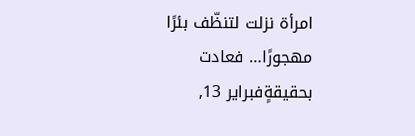امرأة نزلت لتنظّف بئرًا مهجورًا… فعادت بحقيقةٍفبراير 13,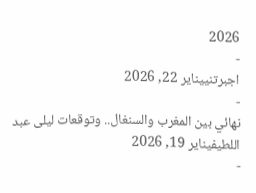2026
-
اجبرتنييناير 22, 2026
-
نهائي بين المغرب والسنغال.. وتوقعات ليلى عبد اللطيفيناير 19, 2026
-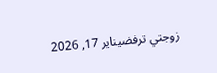زوجتي ترفضيناير 17, 2026